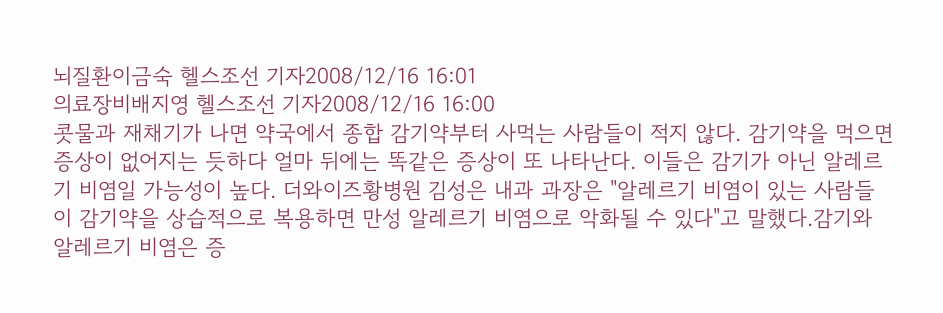뇌질환이금숙 헬스조선 기자2008/12/16 16:01
의료장비배지영 헬스조선 기자2008/12/16 16:00
콧물과 재채기가 나면 약국에서 종합 감기약부터 사먹는 사람들이 적지 않다. 감기약을 먹으면 증상이 없어지는 듯하다 얼마 뒤에는 똑같은 증상이 또 나타난다. 이들은 감기가 아닌 알레르기 비염일 가능성이 높다. 더와이즈황병원 김성은 내과 과장은 "알레르기 비염이 있는 사람들이 감기약을 상습적으로 복용하면 만성 알레르기 비염으로 악화될 수 있다"고 말했다.감기와 알레르기 비염은 증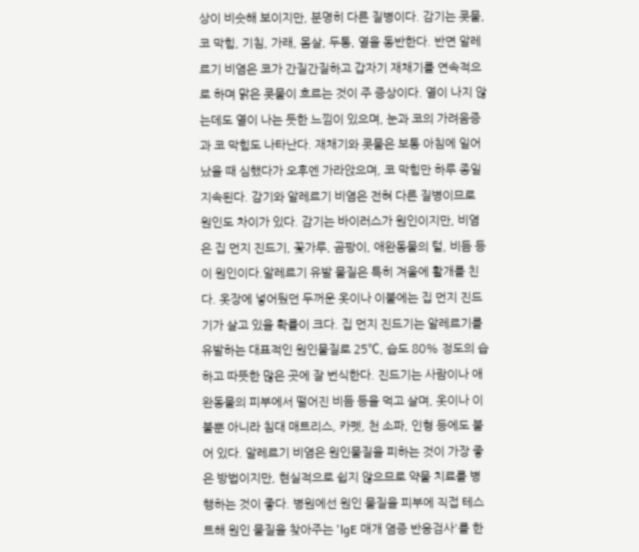상이 비슷해 보이지만, 분명히 다른 질병이다. 감기는 콧물, 코 막힘, 기침, 가래, 몸살, 두통, 열을 동반한다. 반면 알레르기 비염은 코가 간질간질하고 갑자기 재채기를 연속적으로 하며 맑은 콧물이 흐르는 것이 주 증상이다. 열이 나지 않는데도 열이 나는 듯한 느낌이 있으며, 눈과 코의 가려움증과 코 막힘도 나타난다. 재채기와 콧물은 보통 아침에 일어났을 때 심했다가 오후엔 가라앉으며, 코 막힘만 하루 종일 지속된다. 감기와 알레르기 비염은 전혀 다른 질병이므로 원인도 차이가 있다. 감기는 바이러스가 원인이지만, 비염은 집 먼지 진드기, 꽃가루, 곰팡이, 애완동물의 털, 비듬 등이 원인이다.알레르기 유발 물질은 특히 겨울에 활개를 친다. 옷장에 넣어뒀던 두꺼운 옷이나 이불에는 집 먼지 진드기가 살고 있을 확률이 크다. 집 먼지 진드기는 알레르기를 유발하는 대표적인 원인물질로 25℃, 습도 80% 정도의 습하고 따뜻한 많은 곳에 잘 번식한다. 진드기는 사람이나 애완동물의 피부에서 떨어진 비듬 등을 먹고 살며, 옷이나 이불뿐 아니라 침대 매트리스, 카펫, 천 소파, 인형 등에도 붙어 있다. 알레르기 비염은 원인물질을 피하는 것이 가장 좋은 방법이지만, 현실적으로 쉽지 않으므로 약물 치료를 병행하는 것이 좋다. 병원에선 원인 물질을 피부에 직접 테스트해 원인 물질을 찾아주는 'lgE 매개 염증 반응검사'를 한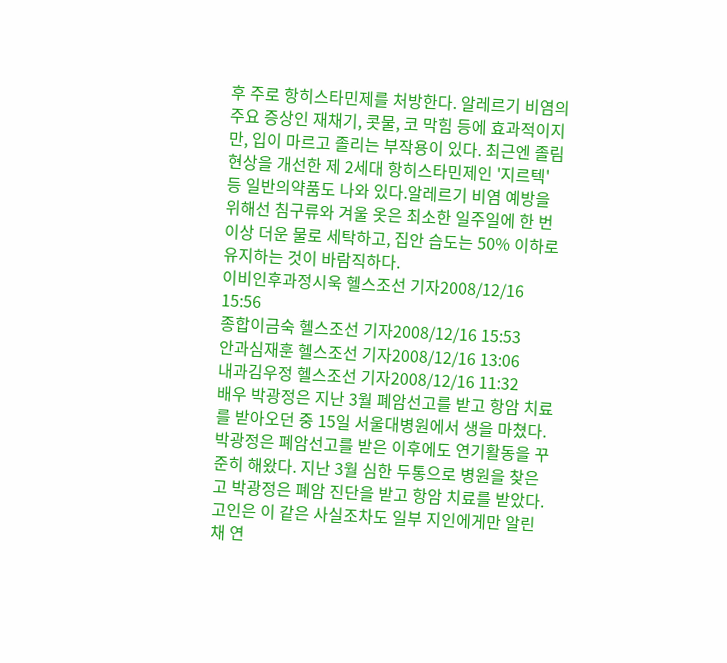후 주로 항히스타민제를 처방한다. 알레르기 비염의 주요 증상인 재채기, 콧물, 코 막힘 등에 효과적이지만, 입이 마르고 졸리는 부작용이 있다. 최근엔 졸림 현상을 개선한 제 2세대 항히스타민제인 '지르텍' 등 일반의약품도 나와 있다.알레르기 비염 예방을 위해선 침구류와 겨울 옷은 최소한 일주일에 한 번 이상 더운 물로 세탁하고, 집안 습도는 50% 이하로 유지하는 것이 바람직하다.
이비인후과정시욱 헬스조선 기자2008/12/16 15:56
종합이금숙 헬스조선 기자2008/12/16 15:53
안과심재훈 헬스조선 기자2008/12/16 13:06
내과김우정 헬스조선 기자2008/12/16 11:32
배우 박광정은 지난 3월 폐암선고를 받고 항암 치료를 받아오던 중 15일 서울대병원에서 생을 마쳤다.
박광정은 폐암선고를 받은 이후에도 연기활동을 꾸준히 해왔다. 지난 3월 심한 두통으로 병원을 찾은 고 박광정은 폐암 진단을 받고 항암 치료를 받았다. 고인은 이 같은 사실조차도 일부 지인에게만 알린 채 연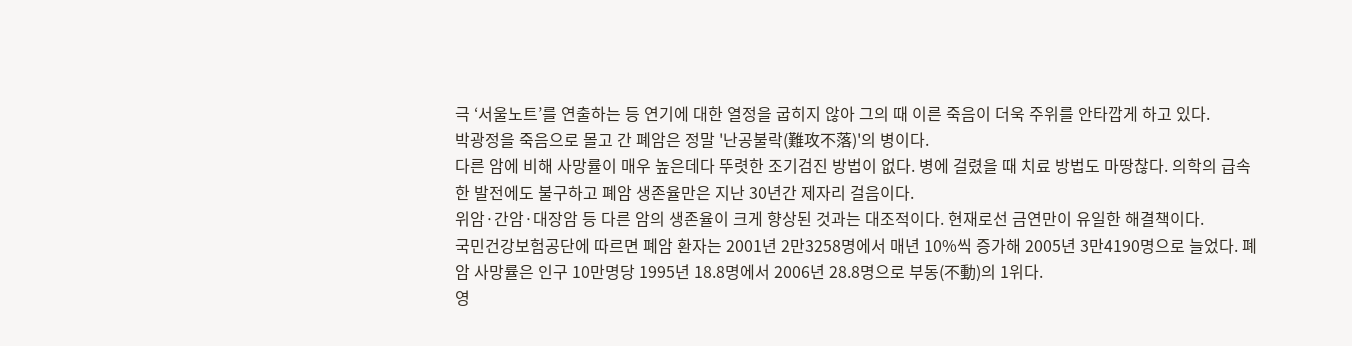극 ‘서울노트’를 연출하는 등 연기에 대한 열정을 굽히지 않아 그의 때 이른 죽음이 더욱 주위를 안타깝게 하고 있다.
박광정을 죽음으로 몰고 간 폐암은 정말 '난공불락(難攻不落)'의 병이다.
다른 암에 비해 사망률이 매우 높은데다 뚜렷한 조기검진 방법이 없다. 병에 걸렸을 때 치료 방법도 마땅찮다. 의학의 급속한 발전에도 불구하고 폐암 생존율만은 지난 30년간 제자리 걸음이다.
위암·간암·대장암 등 다른 암의 생존율이 크게 향상된 것과는 대조적이다. 현재로선 금연만이 유일한 해결책이다.
국민건강보험공단에 따르면 폐암 환자는 2001년 2만3258명에서 매년 10%씩 증가해 2005년 3만4190명으로 늘었다. 폐암 사망률은 인구 10만명당 1995년 18.8명에서 2006년 28.8명으로 부동(不動)의 1위다.
영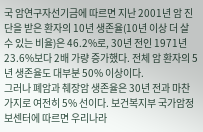국 암연구자선기금에 따르면 지난 2001년 암 진단을 받은 환자의 10년 생존율(10년 이상 더 살 수 있는 비율)은 46.2%로, 30년 전인 1971년 23.6%보다 2배 가량 증가했다. 전체 암 환자의 5년 생존율도 대부분 50% 이상이다.
그러나 폐암과 췌장암 생존율은 30년 전과 마찬가지로 여전히 5% 선이다. 보건복지부 국가암정보센터에 따르면 우리나라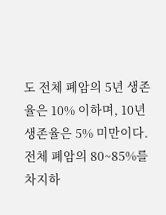도 전체 폐암의 5년 생존율은 10% 이하며, 10년 생존율은 5% 미만이다.
전체 폐암의 80~85%를 차지하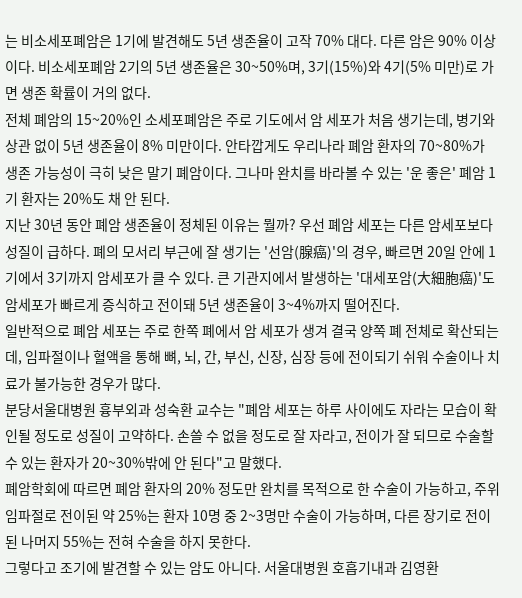는 비소세포폐암은 1기에 발견해도 5년 생존율이 고작 70% 대다. 다른 암은 90% 이상이다. 비소세포폐암 2기의 5년 생존율은 30~50%며, 3기(15%)와 4기(5% 미만)로 가면 생존 확률이 거의 없다.
전체 폐암의 15~20%인 소세포폐암은 주로 기도에서 암 세포가 처음 생기는데, 병기와 상관 없이 5년 생존율이 8% 미만이다. 안타깝게도 우리나라 폐암 환자의 70~80%가 생존 가능성이 극히 낮은 말기 폐암이다. 그나마 완치를 바라볼 수 있는 '운 좋은' 폐암 1기 환자는 20%도 채 안 된다.
지난 30년 동안 폐암 생존율이 정체된 이유는 뭘까? 우선 폐암 세포는 다른 암세포보다 성질이 급하다. 폐의 모서리 부근에 잘 생기는 '선암(腺癌)'의 경우, 빠르면 20일 안에 1기에서 3기까지 암세포가 클 수 있다. 큰 기관지에서 발생하는 '대세포암(大細胞癌)'도 암세포가 빠르게 증식하고 전이돼 5년 생존율이 3~4%까지 떨어진다.
일반적으로 폐암 세포는 주로 한쪽 폐에서 암 세포가 생겨 결국 양쪽 폐 전체로 확산되는데, 임파절이나 혈액을 통해 뼈, 뇌, 간, 부신, 신장, 심장 등에 전이되기 쉬워 수술이나 치료가 불가능한 경우가 많다.
분당서울대병원 흉부외과 성숙환 교수는 "폐암 세포는 하루 사이에도 자라는 모습이 확인될 정도로 성질이 고약하다. 손쓸 수 없을 정도로 잘 자라고, 전이가 잘 되므로 수술할 수 있는 환자가 20~30%밖에 안 된다"고 말했다.
폐암학회에 따르면 폐암 환자의 20% 정도만 완치를 목적으로 한 수술이 가능하고, 주위 임파절로 전이된 약 25%는 환자 10명 중 2~3명만 수술이 가능하며, 다른 장기로 전이된 나머지 55%는 전혀 수술을 하지 못한다.
그렇다고 조기에 발견할 수 있는 암도 아니다. 서울대병원 호흡기내과 김영환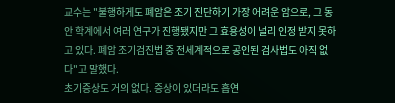교수는 "불행하게도 폐암은 조기 진단하기 가장 어려운 암으로, 그 동안 학계에서 여러 연구가 진행됐지만 그 효용성이 널리 인정 받지 못하고 있다. 폐암 조기검진법 중 전세계적으로 공인된 검사법도 아직 없다"고 말했다.
초기증상도 거의 없다. 증상이 있더라도 흡연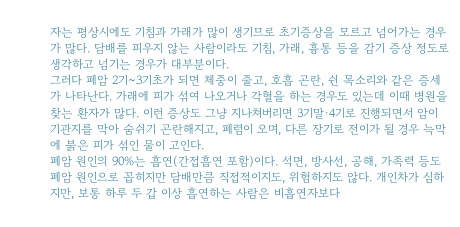자는 평상시에도 기침과 가래가 많이 생기므로 초기증상을 모르고 넘어가는 경우가 많다. 담배를 피우지 않는 사람이라도 기침, 가래, 흉통 등을 감기 증상 정도로 생각하고 넘기는 경우가 대부분이다.
그러다 폐암 2기~3기초가 되면 체중이 줄고, 호흡 곤란, 쉰 목소리와 같은 증세가 나타난다. 가래에 피가 섞여 나오거나 각혈을 하는 경우도 있는데 이때 병원을 찾는 환자가 많다. 이런 증상도 그냥 지나쳐버리면 3기말·4기로 진행되면서 암이 기관지를 막아 숨쉬기 곤란해지고, 폐렴이 오며, 다른 장기로 전이가 될 경우 늑막에 붉은 피가 섞인 물이 고인다.
폐암 원인의 90%는 흡연(간접흡연 포함)이다. 석면, 방사선, 공해, 가족력 등도 폐암 원인으로 꼽히지만 담배만큼 직접적이지도, 위험하지도 않다. 개인차가 심하지만, 보통 하루 두 갑 이상 흡연하는 사람은 비흡연자보다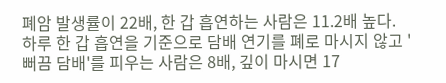폐암 발생률이 22배, 한 갑 흡연하는 사람은 11.2배 높다.
하루 한 갑 흡연을 기준으로 담배 연기를 폐로 마시지 않고 '뻐끔 담배'를 피우는 사람은 8배, 깊이 마시면 17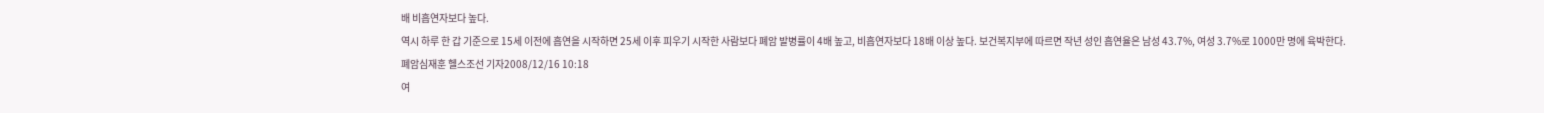배 비흡연자보다 높다.
역시 하루 한 갑 기준으로 15세 이전에 흡연을 시작하면 25세 이후 피우기 시작한 사람보다 폐암 발병률이 4배 높고, 비흡연자보다 18배 이상 높다. 보건복지부에 따르면 작년 성인 흡연율은 남성 43.7%, 여성 3.7%로 1000만 명에 육박한다.
폐암심재훈 헬스조선 기자2008/12/16 10:18
여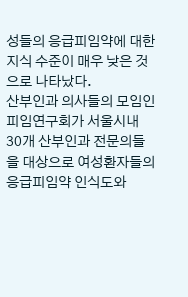성들의 응급피임약에 대한 지식 수준이 매우 낮은 것으로 나타났다.
산부인과 의사들의 모임인 피임연구회가 서울시내 30개 산부인과 전문의들을 대상으로 여성환자들의 응급피임약 인식도와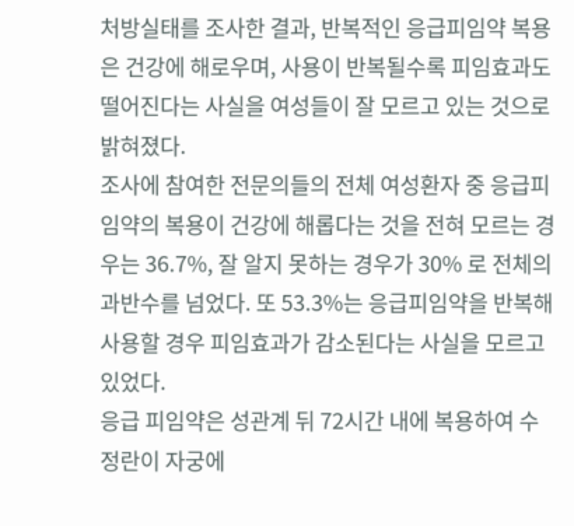처방실태를 조사한 결과, 반복적인 응급피임약 복용은 건강에 해로우며, 사용이 반복될수록 피임효과도 떨어진다는 사실을 여성들이 잘 모르고 있는 것으로 밝혀졌다.
조사에 참여한 전문의들의 전체 여성환자 중 응급피임약의 복용이 건강에 해롭다는 것을 전혀 모르는 경우는 36.7%, 잘 알지 못하는 경우가 30% 로 전체의 과반수를 넘었다. 또 53.3%는 응급피임약을 반복해 사용할 경우 피임효과가 감소된다는 사실을 모르고 있었다.
응급 피임약은 성관계 뒤 72시간 내에 복용하여 수정란이 자궁에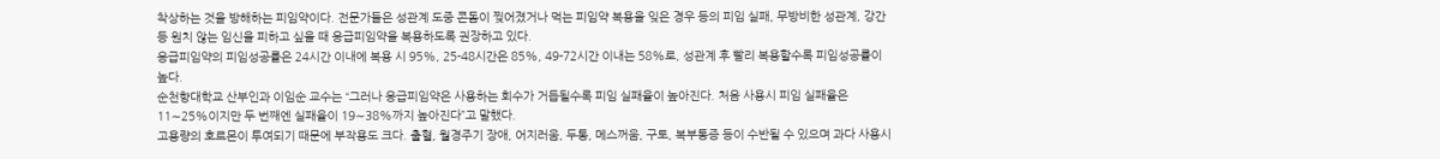착상하는 것을 방해하는 피임약이다. 전문가들은 성관계 도중 콘돔이 찢어졌거나 먹는 피임약 복용을 잊은 경우 등의 피임 실패, 무방비한 성관계, 강간 등 원치 않는 임신을 피하고 싶을 때 응급피임약을 복용하도록 권장하고 있다.
응급피임약의 피임성공률은 24시간 이내에 복용 시 95%, 25-48시간은 85%, 49-72시간 이내는 58%로, 성관계 후 빨리 복용할수록 피임성공률이 높다.
순천향대학교 산부인과 이임순 교수는 “그러나 응급피임약은 사용하는 회수가 거듭될수록 피임 실패율이 높아진다. 처음 사용시 피임 실패율은 11∼25%이지만 두 번째엔 실패율이 19∼38%까지 높아진다”고 말했다.
고용량의 호르몬이 투여되기 때문에 부작용도 크다. 출혈, 월경주기 장애, 어지러움, 두통, 메스꺼움, 구토, 복부통증 등이 수반될 수 있으며 과다 사용시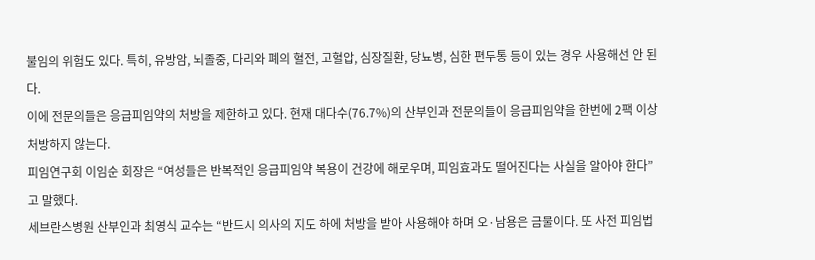불임의 위험도 있다. 특히, 유방암, 뇌졸중, 다리와 폐의 혈전, 고혈압, 심장질환, 당뇨병, 심한 편두통 등이 있는 경우 사용해선 안 된다.
이에 전문의들은 응급피임약의 처방을 제한하고 있다. 현재 대다수(76.7%)의 산부인과 전문의들이 응급피임약을 한번에 2팩 이상 처방하지 않는다.
피임연구회 이임순 회장은 “여성들은 반복적인 응급피임약 복용이 건강에 해로우며, 피임효과도 떨어진다는 사실을 알아야 한다”고 말했다.
세브란스병원 산부인과 최영식 교수는 “반드시 의사의 지도 하에 처방을 받아 사용해야 하며 오·남용은 금물이다. 또 사전 피임법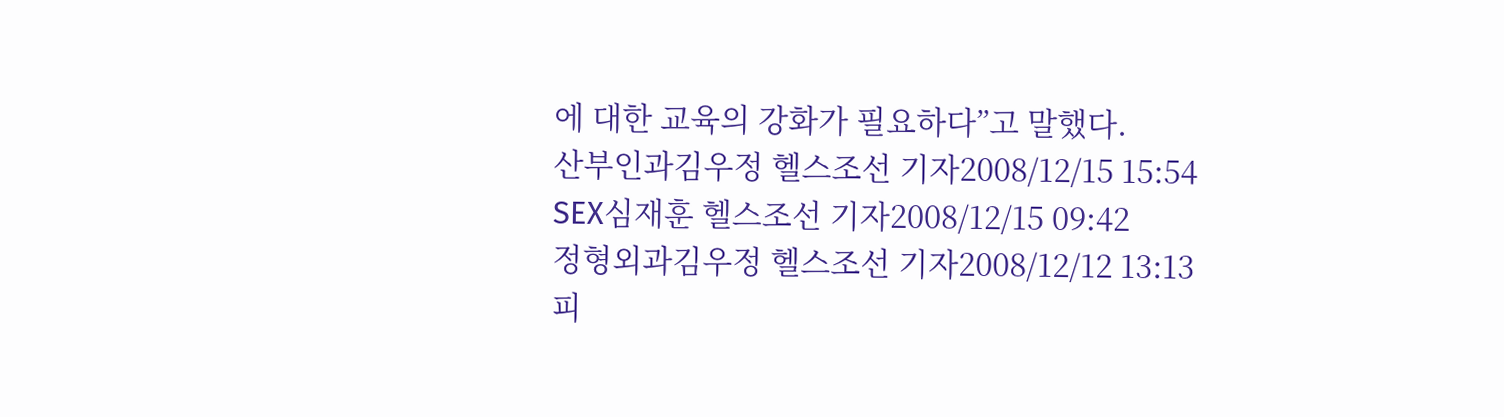에 대한 교육의 강화가 필요하다”고 말했다.
산부인과김우정 헬스조선 기자2008/12/15 15:54
SEX심재훈 헬스조선 기자2008/12/15 09:42
정형외과김우정 헬스조선 기자2008/12/12 13:13
피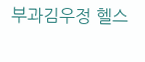부과김우정 헬스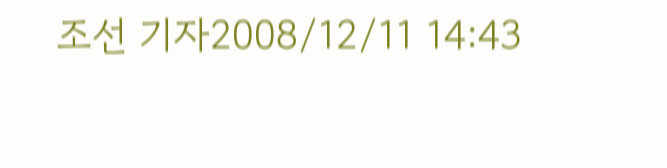조선 기자2008/12/11 14:43